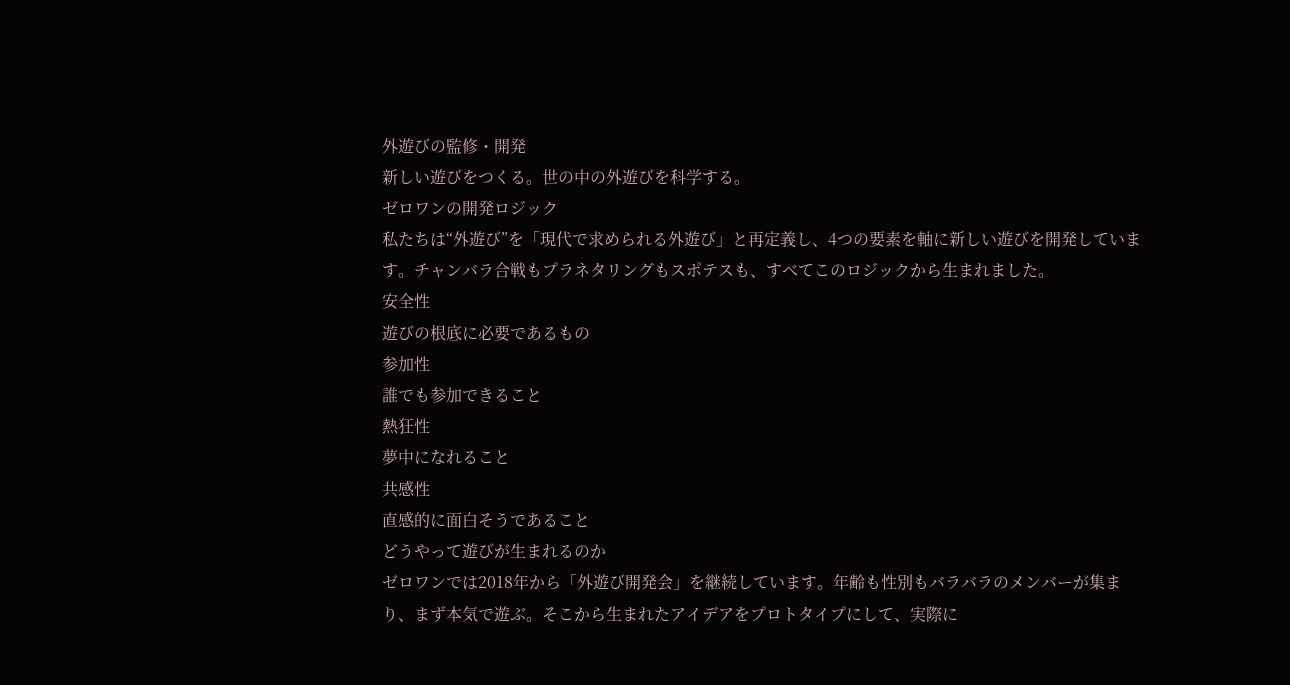外遊びの監修・開発
新しい遊びをつくる。世の中の外遊びを科学する。
ゼロワンの開発ロジック
私たちは“外遊び”を「現代で求められる外遊び」と再定義し、4つの要素を軸に新しい遊びを開発しています。チャンバラ合戦もプラネタリングもスポテスも、すべてこのロジックから生まれました。
安全性
遊びの根底に必要であるもの
参加性
誰でも参加できること
熱狂性
夢中になれること
共感性
直感的に面白そうであること
どうやって遊びが生まれるのか
ゼロワンでは2018年から「外遊び開発会」を継続しています。年齢も性別もバラバラのメンバーが集まり、まず本気で遊ぶ。そこから生まれたアイデアをプロトタイプにして、実際に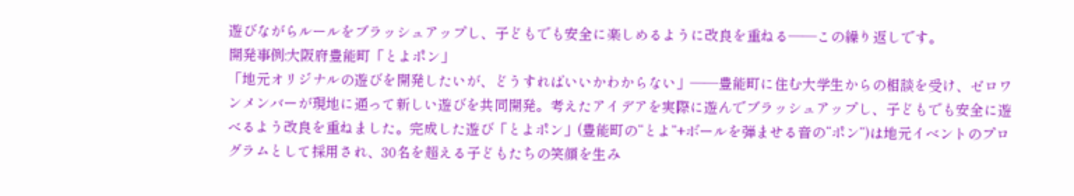遊びながらルールをブラッシュアップし、子どもでも安全に楽しめるように改良を重ねる——この繰り返しです。
開発事例:大阪府豊能町「とよポン」
「地元オリジナルの遊びを開発したいが、どうすればいいかわからない」——豊能町に住む大学生からの相談を受け、ゼロワンメンバーが現地に通って新しい遊びを共同開発。考えたアイデアを実際に遊んでブラッシュアップし、子どもでも安全に遊べるよう改良を重ねました。完成した遊び「とよポン」(豊能町の“とよ”+ボールを弾ませる音の“ポン”)は地元イベントのプログラムとして採用され、30名を超える子どもたちの笑顔を生み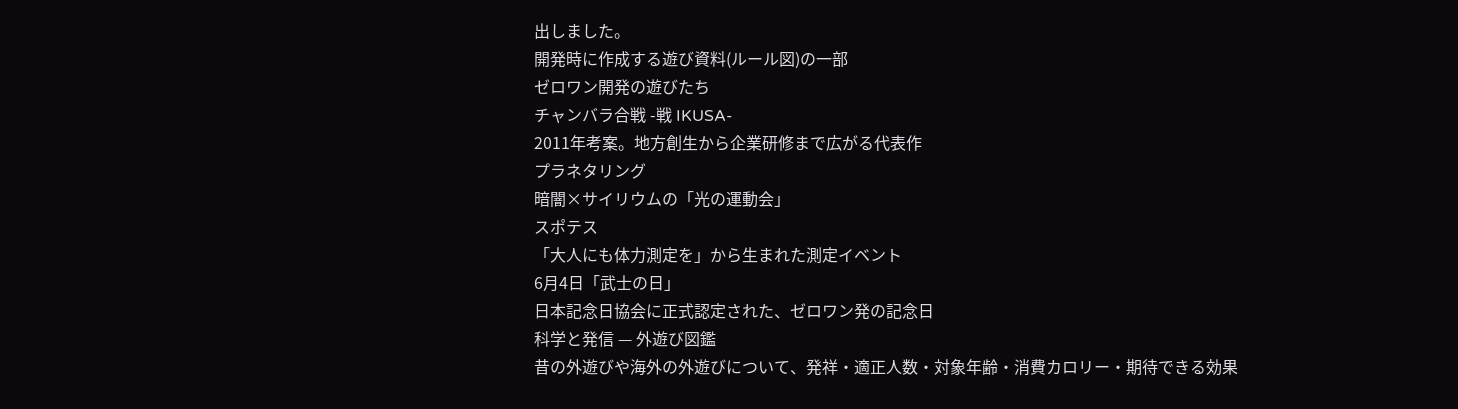出しました。
開発時に作成する遊び資料(ルール図)の一部
ゼロワン開発の遊びたち
チャンバラ合戦 -戦 IKUSA-
2011年考案。地方創生から企業研修まで広がる代表作
プラネタリング
暗闇×サイリウムの「光の運動会」
スポテス
「大人にも体力測定を」から生まれた測定イベント
6月4日「武士の日」
日本記念日協会に正式認定された、ゼロワン発の記念日
科学と発信 — 外遊び図鑑
昔の外遊びや海外の外遊びについて、発祥・適正人数・対象年齢・消費カロリー・期待できる効果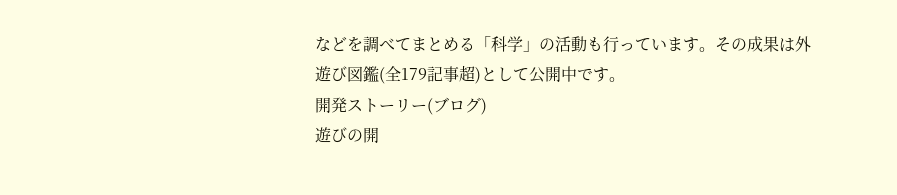などを調べてまとめる「科学」の活動も行っています。その成果は外遊び図鑑(全179記事超)として公開中です。
開発ストーリー(ブログ)
遊びの開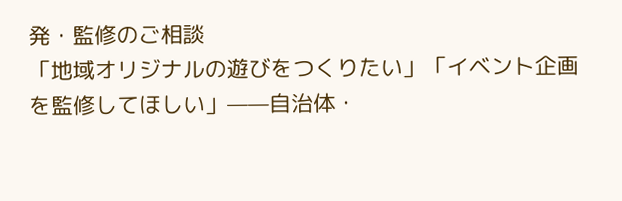発・監修のご相談
「地域オリジナルの遊びをつくりたい」「イベント企画を監修してほしい」——自治体・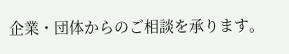企業・団体からのご相談を承ります。